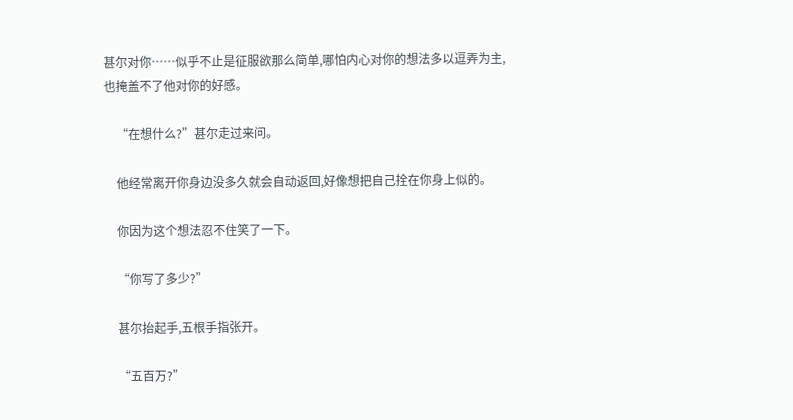甚尔对你……似乎不止是征服欲那么简单,哪怕内心对你的想法多以逗弄为主,也掩盖不了他对你的好感。

    “在想什么?”甚尔走过来问。

    他经常离开你身边没多久就会自动返回,好像想把自己拴在你身上似的。

    你因为这个想法忍不住笑了一下。

    “你写了多少?”

    甚尔抬起手,五根手指张开。

    “五百万?”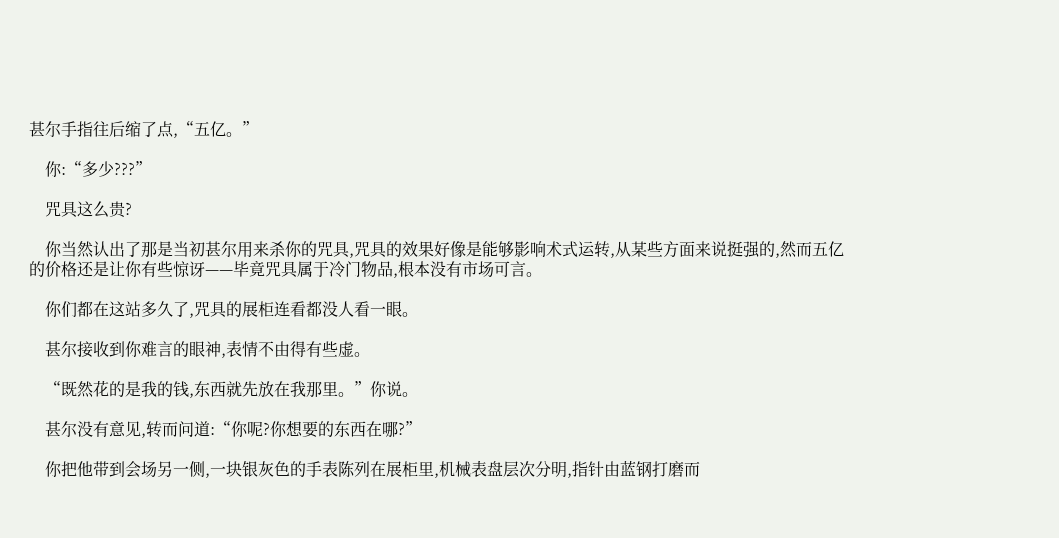甚尔手指往后缩了点,“五亿。”

    你:“多少???”

    咒具这么贵?

    你当然认出了那是当初甚尔用来杀你的咒具,咒具的效果好像是能够影响术式运转,从某些方面来说挺强的,然而五亿的价格还是让你有些惊讶——毕竟咒具属于冷门物品,根本没有市场可言。

    你们都在这站多久了,咒具的展柜连看都没人看一眼。

    甚尔接收到你难言的眼神,表情不由得有些虚。

    “既然花的是我的钱,东西就先放在我那里。”你说。

    甚尔没有意见,转而问道:“你呢?你想要的东西在哪?”

    你把他带到会场另一侧,一块银灰色的手表陈列在展柜里,机械表盘层次分明,指针由蓝钢打磨而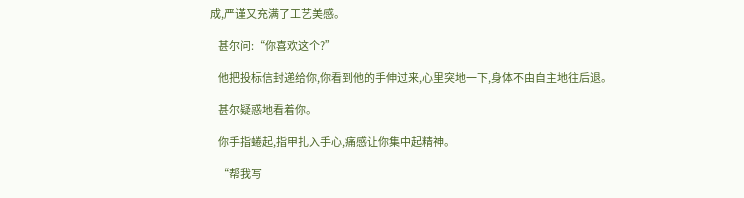成,严谨又充满了工艺美感。

    甚尔问:“你喜欢这个?”

    他把投标信封递给你,你看到他的手伸过来,心里突地一下,身体不由自主地往后退。

    甚尔疑惑地看着你。

    你手指蜷起,指甲扎入手心,痛感让你集中起精神。

    “帮我写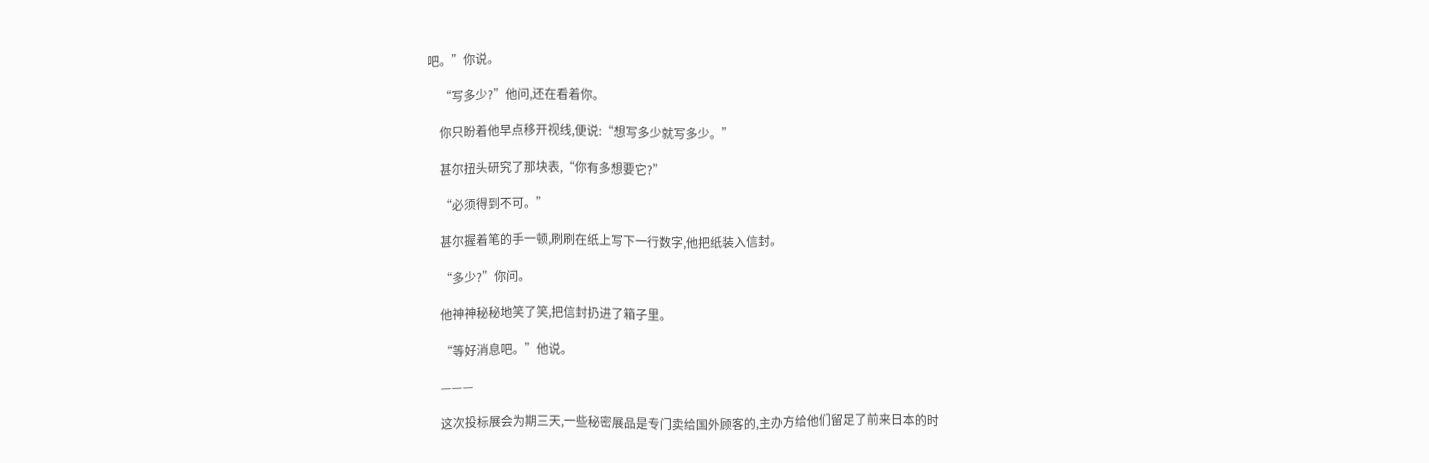吧。”你说。

    “写多少?”他问,还在看着你。

    你只盼着他早点移开视线,便说:“想写多少就写多少。”

    甚尔扭头研究了那块表,“你有多想要它?”

    “必须得到不可。”

    甚尔握着笔的手一顿,刷刷在纸上写下一行数字,他把纸装入信封。

    “多少?”你问。

    他神神秘秘地笑了笑,把信封扔进了箱子里。

    “等好消息吧。”他说。

    ———

    这次投标展会为期三天,一些秘密展品是专门卖给国外顾客的,主办方给他们留足了前来日本的时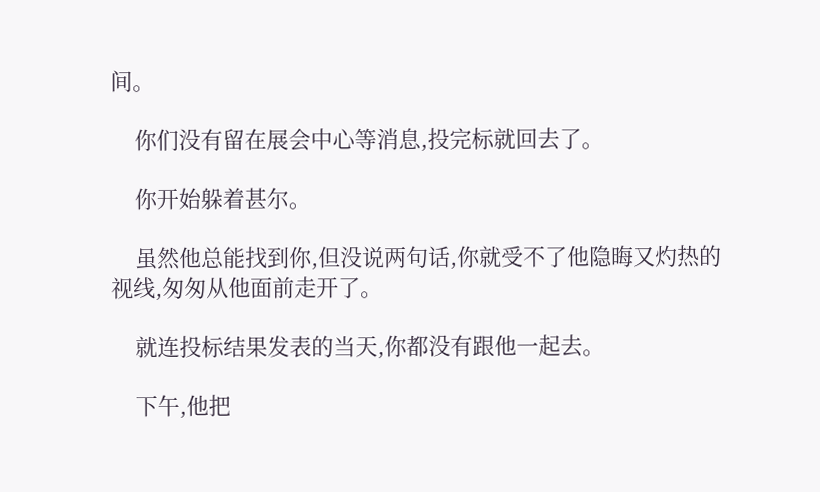间。

    你们没有留在展会中心等消息,投完标就回去了。

    你开始躲着甚尔。

    虽然他总能找到你,但没说两句话,你就受不了他隐晦又灼热的视线,匆匆从他面前走开了。

    就连投标结果发表的当天,你都没有跟他一起去。

    下午,他把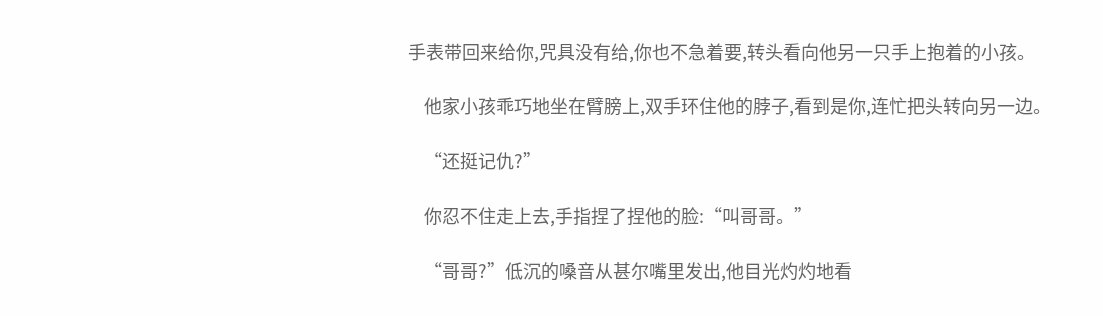手表带回来给你,咒具没有给,你也不急着要,转头看向他另一只手上抱着的小孩。

    他家小孩乖巧地坐在臂膀上,双手环住他的脖子,看到是你,连忙把头转向另一边。

    “还挺记仇?”

    你忍不住走上去,手指捏了捏他的脸:“叫哥哥。”

    “哥哥?”低沉的嗓音从甚尔嘴里发出,他目光灼灼地看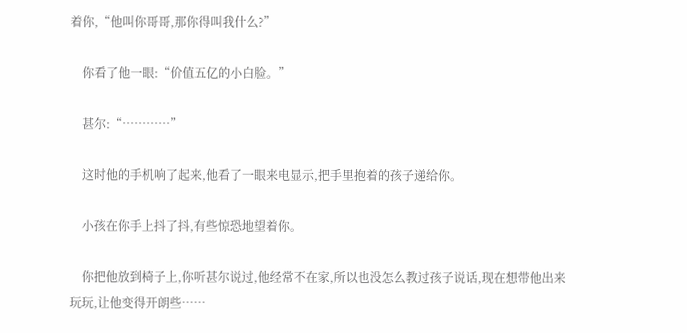着你,“他叫你哥哥,那你得叫我什么?”

    你看了他一眼:“价值五亿的小白脸。”

    甚尔:“…………”

    这时他的手机响了起来,他看了一眼来电显示,把手里抱着的孩子递给你。

    小孩在你手上抖了抖,有些惊恐地望着你。

    你把他放到椅子上,你听甚尔说过,他经常不在家,所以也没怎么教过孩子说话,现在想带他出来玩玩,让他变得开朗些……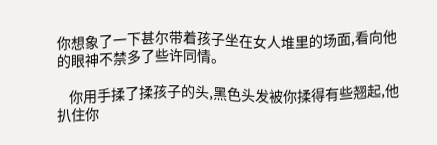你想象了一下甚尔带着孩子坐在女人堆里的场面,看向他的眼神不禁多了些许同情。

    你用手揉了揉孩子的头,黑色头发被你揉得有些翘起,他扒住你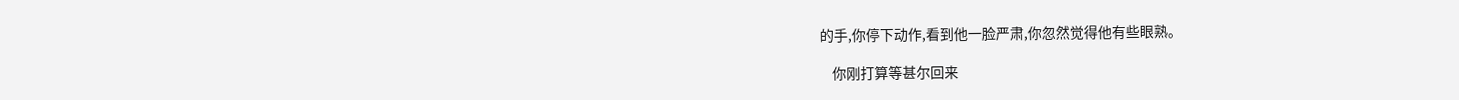的手,你停下动作,看到他一脸严肃,你忽然觉得他有些眼熟。

    你刚打算等甚尔回来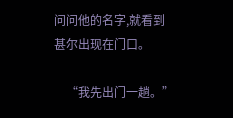问问他的名字,就看到甚尔出现在门口。

    “我先出门一趟。”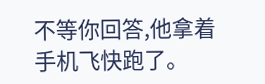不等你回答,他拿着手机飞快跑了。